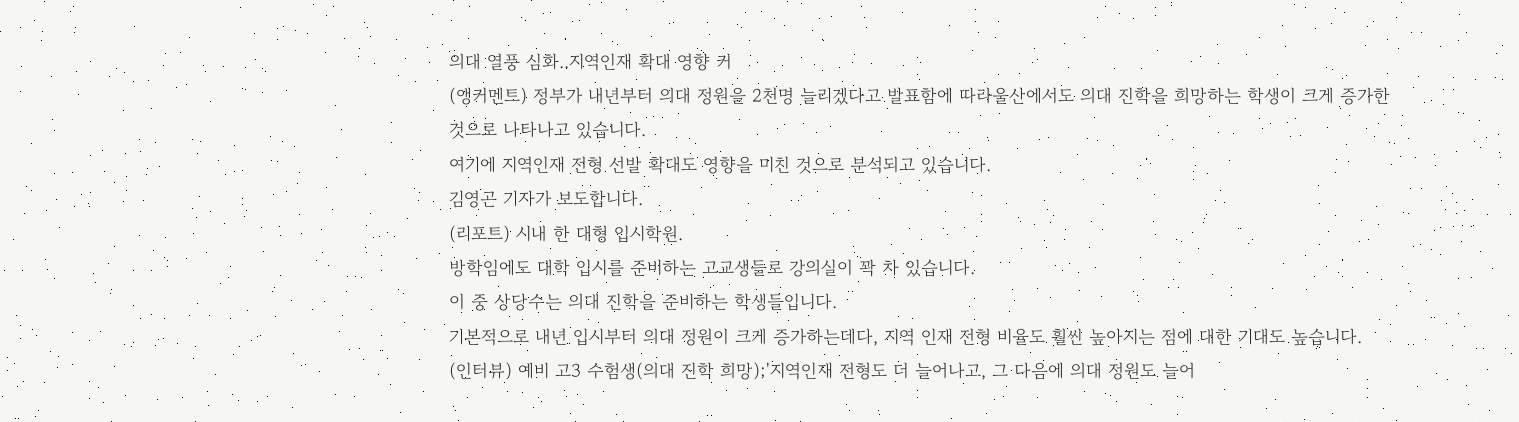의대 열풍 심화..지역인재 확대 영향 커
(앵커멘트) 정부가 내년부터 의대 정원을 2천명 늘리겠다고 발표함에 따라울산에서도 의대 진학을 희망하는 학생이 크게 증가한 것으로 나타나고 있습니다.
여기에 지역인재 전형 선발 확대도 영향을 미친 것으로 분석되고 있습니다.
김영곤 기자가 보도합니다.
(리포트) 시내 한 대형 입시학원.
방학임에도 대학 입시를 준비하는 고교생들로 강의실이 꽉 차 있습니다.
이 중 상당수는 의대 진학을 준비하는 학생들입니다.
기본적으로 내년 입시부터 의대 정원이 크게 증가하는데다, 지역 인재 전형 비율도 훨씬 높아지는 점에 대한 기대도 높습니다.
(인터뷰) 예비 고3 수험생(의대 진학 희망);'지역인재 전형도 더 늘어나고, 그 다음에 의대 정원도 늘어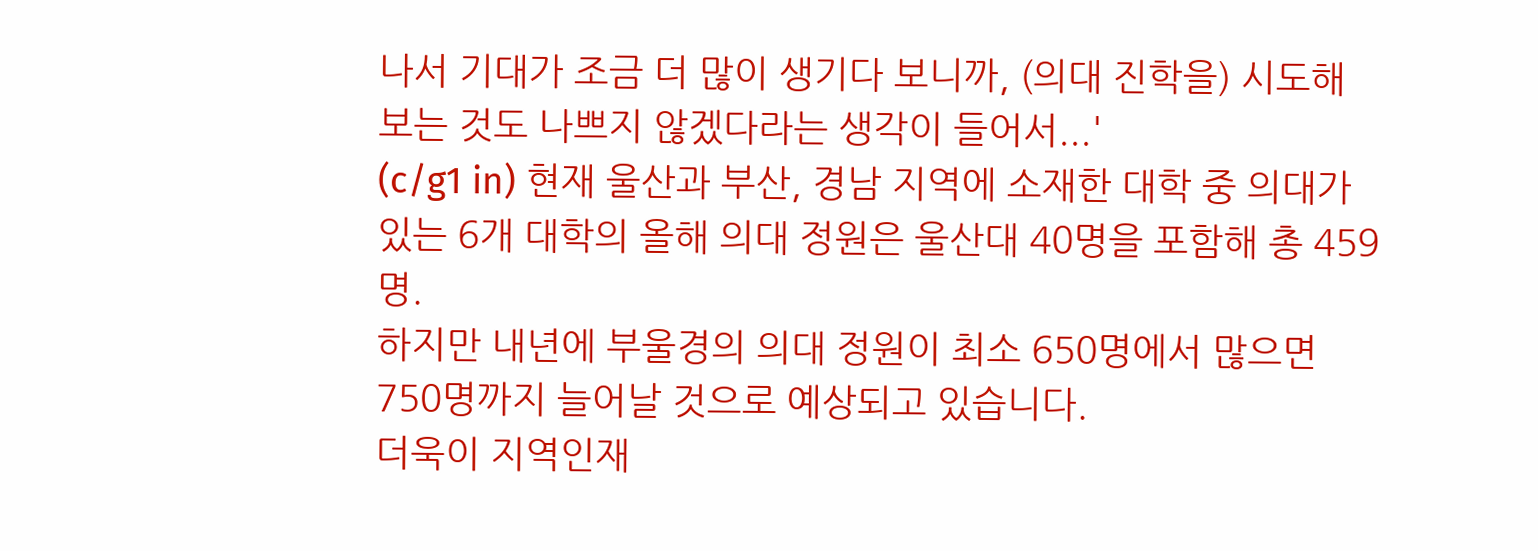나서 기대가 조금 더 많이 생기다 보니까, (의대 진학을) 시도해 보는 것도 나쁘지 않겠다라는 생각이 들어서...'
(c/g1 in) 현재 울산과 부산, 경남 지역에 소재한 대학 중 의대가 있는 6개 대학의 올해 의대 정원은 울산대 40명을 포함해 총 459명.
하지만 내년에 부울경의 의대 정원이 최소 650명에서 많으면 750명까지 늘어날 것으로 예상되고 있습니다.
더욱이 지역인재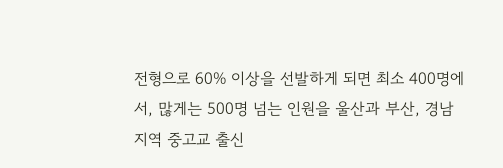전형으로 60% 이상을 선발하게 되면 최소 400명에서, 많게는 500명 넘는 인원을 울산과 부산, 경남 지역 중고교 출신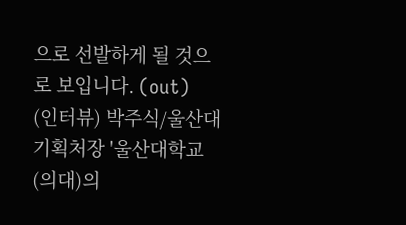으로 선발하게 될 것으로 보입니다. (out)
(인터뷰) 박주식/울산대 기획처장 '울산대학교(의대)의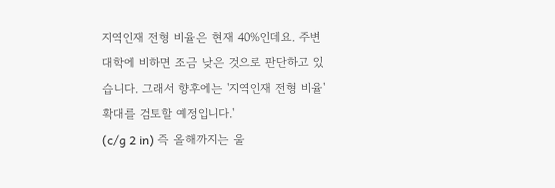지역인재 전형 비율은 현재 40%인데요. 주변 대학에 비하면 조금 낮은 것으로 판단하고 있습니다. 그래서 향후에는 '지역인재 전형 비율' 확대를 검토할 예정입니다.'
(c/g 2 in) 즉 올해까지는 울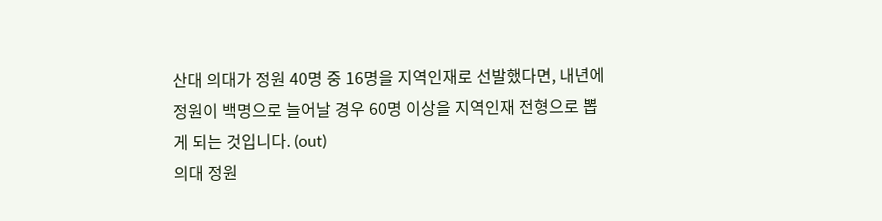산대 의대가 정원 40명 중 16명을 지역인재로 선발했다면, 내년에 정원이 백명으로 늘어날 경우 60명 이상을 지역인재 전형으로 뽑게 되는 것입니다. (out)
의대 정원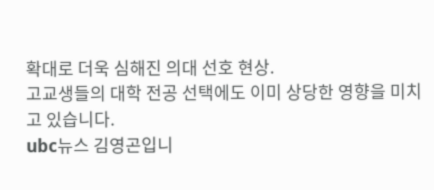확대로 더욱 심해진 의대 선호 현상.
고교생들의 대학 전공 선택에도 이미 상당한 영향을 미치고 있습니다.
ubc뉴스 김영곤입니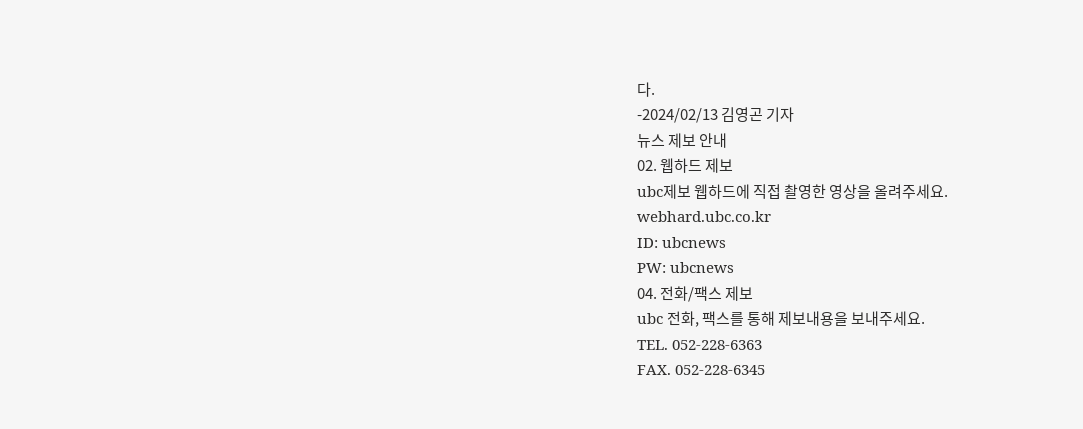다.
-2024/02/13 김영곤 기자
뉴스 제보 안내
02. 웹하드 제보
ubc제보 웹하드에 직접 촬영한 영상을 올려주세요. webhard.ubc.co.kr
ID: ubcnews
PW: ubcnews
04. 전화/팩스 제보
ubc 전화, 팩스를 통해 제보내용을 보내주세요.
TEL. 052-228-6363
FAX. 052-228-6345